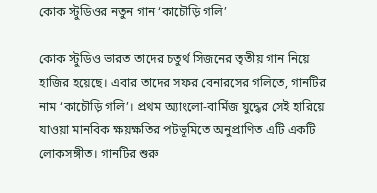কোক স্টুডিওর নতুন গান ‘কাচৌড়ি গলি’

কোক স্টুডিও ভারত তাদের চতুর্থ সিজনের তৃতীয় গান নিয়ে হাজির হয়েছে। এবার তাদের সফর বেনারসের গলিতে, গানটির নাম ‘কাচৌড়ি গলি’। প্রথম অ্যাংলো-বার্মিজ যুদ্ধের সেই হারিয়ে যাওয়া মানবিক ক্ষয়ক্ষতির পটভূমিতে অনুপ্রাণিত এটি একটি লোকসঙ্গীত। গানটির শুরু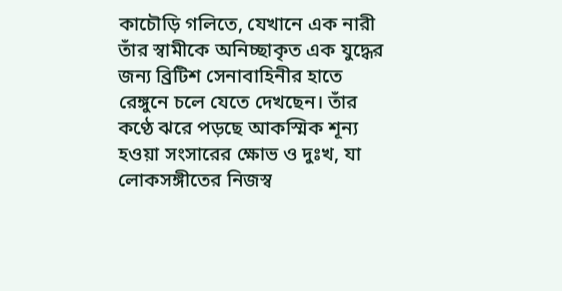কাচৌড়ি গলিতে, যেখানে এক নারী তাঁর স্বামীকে অনিচ্ছাকৃত এক যুদ্ধের জন্য ব্রিটিশ সেনাবাহিনীর হাতে রেঙ্গুনে চলে যেতে দেখছেন। তাঁর কণ্ঠে ঝরে পড়ছে আকস্মিক শূন্য হওয়া সংসারের ক্ষোভ ও দুঃখ, যা লোকসঙ্গীতের নিজস্ব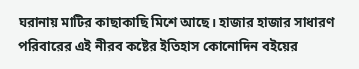ঘরানায় মাটির কাছাকাছি মিশে আছে। হাজার হাজার সাধারণ পরিবারের এই নীরব কষ্টের ইতিহাস কোনোদিন বইয়ের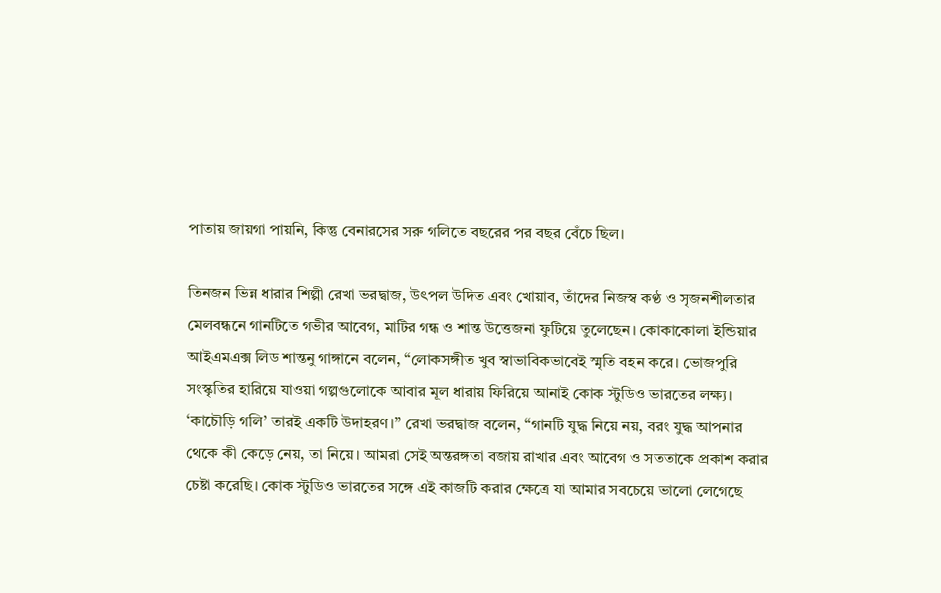পাতায় জায়গা পায়নি, কিন্তু বেনারসের সরু গলিতে বছরের পর বছর বেঁচে ছিল।

তিনজন ভিন্ন ধারার শিল্পী রেখা ভরদ্বাজ, উৎপল উদিত এবং খোয়াব, তাঁদের নিজস্ব কণ্ঠ ও সৃজনশীলতার মেলবন্ধনে গানটিতে গভীর আবেগ, মাটির গন্ধ ও শান্ত উত্তেজনা ফুটিয়ে তুলেছেন। কোকাকোলা ইন্ডিয়ার আইএমএক্স লিড শান্তনু গাঙ্গানে বলেন, “লোকসঙ্গীত খুব স্বাভাবিকভাবেই স্মৃতি বহন করে। ভোজপুরি সংস্কৃতির হারিয়ে যাওয়া গল্পগুলোকে আবার মূল ধারায় ফিরিয়ে আনাই কোক স্টুডিও ভারতের লক্ষ্য। ‘কাচৌড়ি গলি’ তারই একটি উদাহরণ।” রেখা ভরদ্বাজ বলেন, “গানটি যুদ্ধ নিয়ে নয়, বরং যুদ্ধ আপনার থেকে কী কেড়ে নেয়, তা নিয়ে। আমরা সেই অন্তরঙ্গতা বজায় রাখার এবং আবেগ ও সততাকে প্রকাশ করার চেষ্টা করেছি। কোক স্টুডিও ভারতের সঙ্গে এই কাজটি করার ক্ষেত্রে যা আমার সবচেয়ে ভালো লেগেছে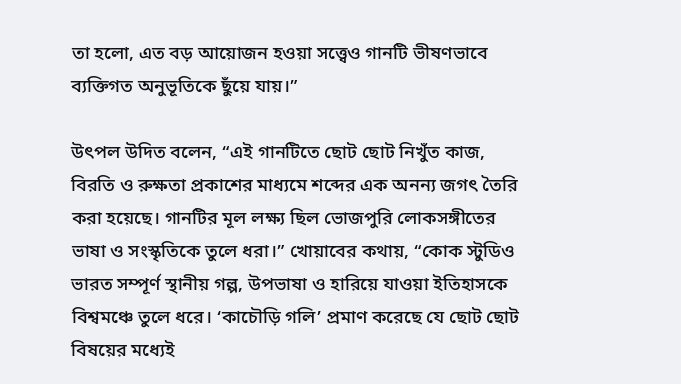তা হলো, এত বড় আয়োজন হওয়া সত্ত্বেও গানটি ভীষণভাবে ব্যক্তিগত অনুভূতিকে ছুঁয়ে যায়।”

উৎপল উদিত বলেন, “এই গানটিতে ছোট ছোট নিখুঁত কাজ, বিরতি ও রুক্ষতা প্রকাশের মাধ্যমে শব্দের এক অনন্য জগৎ তৈরি করা হয়েছে। গানটির মূল লক্ষ্য ছিল ভোজপুরি লোকসঙ্গীতের ভাষা ও সংস্কৃতিকে তুলে ধরা।” খোয়াবের কথায়, “কোক স্টুডিও ভারত সম্পূর্ণ স্থানীয় গল্প, উপভাষা ও হারিয়ে যাওয়া ইতিহাসকে বিশ্বমঞ্চে তুলে ধরে। ‘কাচৌড়ি গলি’ প্রমাণ করেছে যে ছোট ছোট বিষয়ের মধ্যেই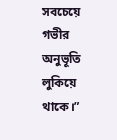সবচেয়ে গভীর অনুভূতি লুকিয়ে থাকে।”